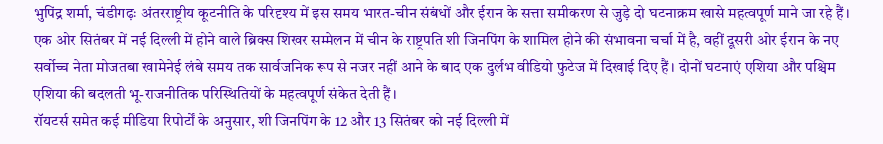भुपिंद्र शर्मा, चंडीगढ़ः अंतरराष्ट्रीय कूटनीति के परिदृश्य में इस समय भारत-चीन संबंधों और ईरान के सत्ता समीकरण से जुड़े दो घटनाक्रम खासे महत्वपूर्ण माने जा रहे हैं। एक ओर सितंबर में नई दिल्ली में होने वाले ब्रिक्स शिखर सम्मेलन में चीन के राष्ट्रपति शी जिनपिंग के शामिल होने की संभावना चर्चा में है, वहीं दूसरी ओर ईरान के नए सर्वोच्च नेता मोजतबा खामेनेई लंबे समय तक सार्वजनिक रूप से नजर नहीं आने के बाद एक दुर्लभ वीडियो फुटेज में दिखाई दिए हैं। दोनों घटनाएं एशिया और पश्चिम एशिया की बदलती भू-राजनीतिक परिस्थितियों के महत्वपूर्ण संकेत देती हैं।
रॉयटर्स समेत कई मीडिया रिपोर्टों के अनुसार, शी जिनपिंग के 12 और 13 सितंबर को नई दिल्ली में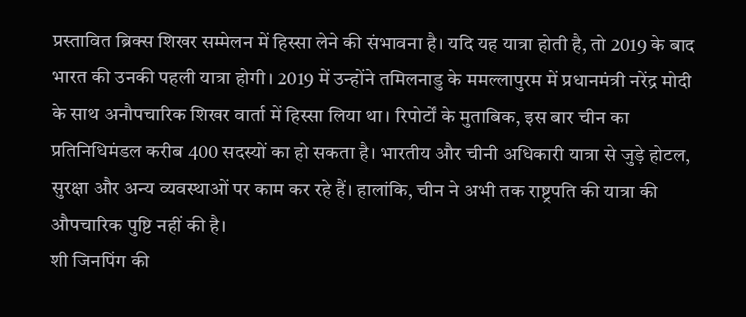प्रस्तावित ब्रिक्स शिखर सम्मेलन में हिस्सा लेने की संभावना है। यदि यह यात्रा होती है, तो 2019 के बाद भारत की उनकी पहली यात्रा होगी। 2019 में उन्होंने तमिलनाडु के ममल्लापुरम में प्रधानमंत्री नरेंद्र मोदी के साथ अनौपचारिक शिखर वार्ता में हिस्सा लिया था। रिपोर्टों के मुताबिक, इस बार चीन का प्रतिनिधिमंडल करीब 400 सदस्यों का हो सकता है। भारतीय और चीनी अधिकारी यात्रा से जुड़े होटल, सुरक्षा और अन्य व्यवस्थाओं पर काम कर रहे हैं। हालांकि, चीन ने अभी तक राष्ट्रपति की यात्रा की औपचारिक पुष्टि नहीं की है।
शी जिनपिंग की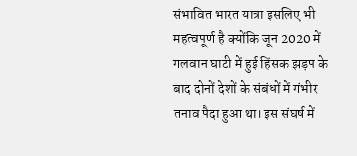संभावित भारत यात्रा इसलिए भी महत्वपूर्ण है क्योंकि जून 2020 में गलवान घाटी में हुई हिंसक झड़प के बाद दोनों देशों के संबंधों में गंभीर तनाव पैदा हुआ था। इस संघर्ष में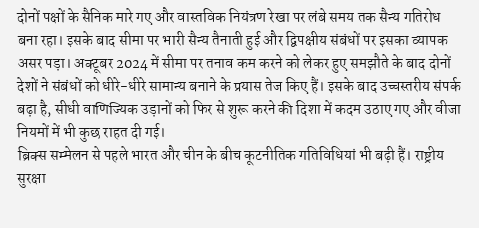दोनों पक्षों के सैनिक मारे गए और वास्तविक नियंत्रण रेखा पर लंबे समय तक सैन्य गतिरोध बना रहा। इसके बाद सीमा पर भारी सैन्य तैनाती हुई और द्विपक्षीय संबंधों पर इसका व्यापक असर पड़ा। अक्टूबर 2024 में सीमा पर तनाव कम करने को लेकर हुए समझौते के बाद दोनों देशों ने संबंधों को धीरे-धीरे सामान्य बनाने के प्रयास तेज किए हैं। इसके बाद उच्चस्तरीय संपर्क बढ़ा है, सीधी वाणिज्यिक उड़ानों को फिर से शुरू करने की दिशा में कदम उठाए गए और वीजा नियमों में भी कुछ राहत दी गई।
ब्रिक्स सम्मेलन से पहले भारत और चीन के बीच कूटनीतिक गतिविधियां भी बढ़ी हैं। राष्ट्रीय सुरक्षा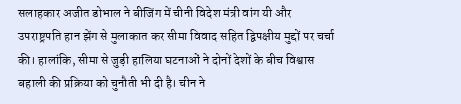सलाहकार अजीत डोभाल ने बीजिंग में चीनी विदेश मंत्री वांग यी और उपराष्ट्रपति हान झेंग से मुलाकात कर सीमा विवाद सहित द्विपक्षीय मुद्दों पर चर्चा की। हालांकि, सीमा से जुड़ी हालिया घटनाओं ने दोनों देशों के बीच विश्वास बहाली की प्रक्रिया को चुनौती भी दी है। चीन ने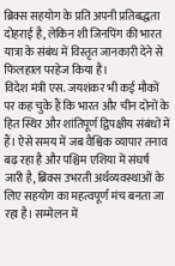ब्रिक्स सहयोग के प्रति अपनी प्रतिबद्धता दोहराई है, लेकिन शी जिनपिंग की भारत यात्रा के संबंध में विस्तृत जानकारी देने से फिलहाल परहेज किया है।
विदेश मंत्री एस. जयशंकर भी कई मौकों पर कह चुके हैं कि भारत और चीन दोनों के हित स्थिर और शांतिपूर्ण द्विपक्षीय संबंधों में हैं। ऐसे समय में जब वैश्विक व्यापार तनाव बढ़ रहा है और पश्चिम एशिया में संघर्ष जारी है, ब्रिक्स उभरती अर्थव्यवस्थाओं के लिए सहयोग का महत्वपूर्ण मंच बनता जा रहा है। सम्मेलन में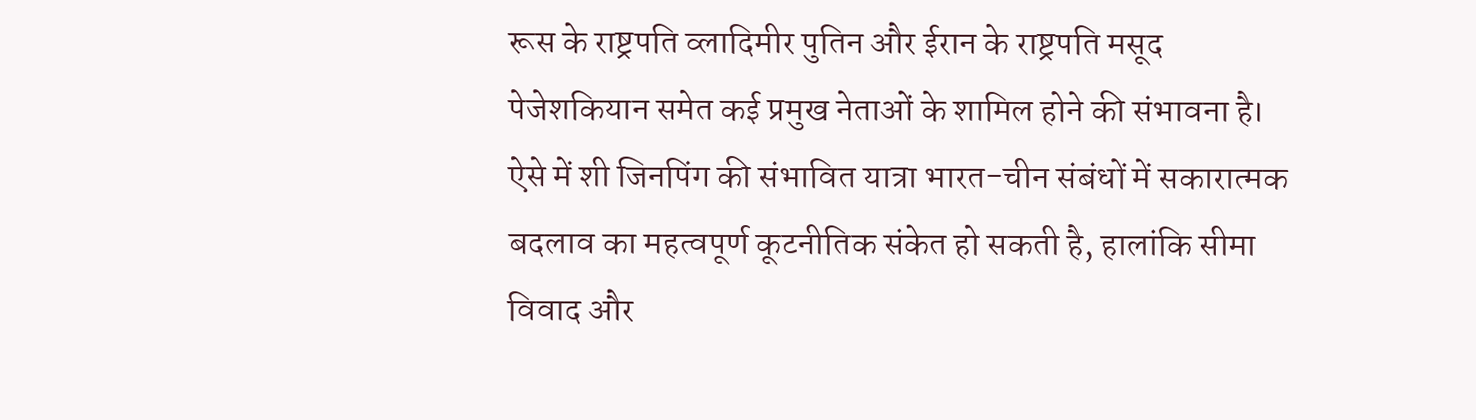रूस के राष्ट्रपति व्लादिमीर पुतिन और ईरान के राष्ट्रपति मसूद पेजेशकियान समेत कई प्रमुख नेताओं के शामिल होने की संभावना है। ऐसे में शी जिनपिंग की संभावित यात्रा भारत-चीन संबंधों में सकारात्मक बदलाव का महत्वपूर्ण कूटनीतिक संकेत हो सकती है, हालांकि सीमा विवाद और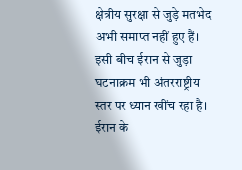क्षेत्रीय सुरक्षा से जुड़े मतभेद अभी समाप्त नहीं हुए हैं।
इसी बीच ईरान से जुड़ा घटनाक्रम भी अंतरराष्ट्रीय स्तर पर ध्यान खींच रहा है। ईरान के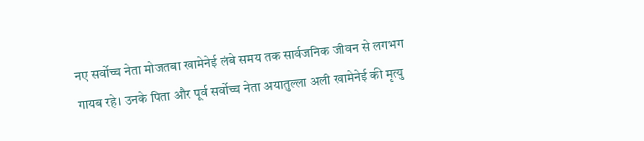नए सर्वोच्च नेता मोजतबा खामेनेई लंबे समय तक सार्वजनिक जीवन से लगभग गायब रहे। उनके पिता और पूर्व सर्वोच्च नेता अयातुल्ला अली खामेनेई की मृत्यु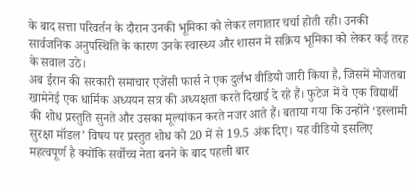के बाद सत्ता परिवर्तन के दौरान उनकी भूमिका को लेकर लगातार चर्चा होती रही। उनकी सार्वजनिक अनुपस्थिति के कारण उनके स्वास्थ्य और शासन में सक्रिय भूमिका को लेकर कई तरह के सवाल उठे।
अब ईरान की सरकारी समाचार एजेंसी फार्स ने एक दुर्लभ वीडियो जारी किया है, जिसमें मोजतबा खामेनेई एक धार्मिक अध्ययन सत्र की अध्यक्षता करते दिखाई दे रहे हैं। फुटेज में वे एक विद्यार्थी की शोध प्रस्तुति सुनते और उसका मूल्यांकन करते नजर आते हैं। बताया गया कि उन्होंने ‘इस्लामी सुरक्षा मॉडल’ विषय पर प्रस्तुत शोध को 20 में से 19.5 अंक दिए। यह वीडियो इसलिए महत्वपूर्ण है क्योंकि सर्वोच्च नेता बनने के बाद पहली बार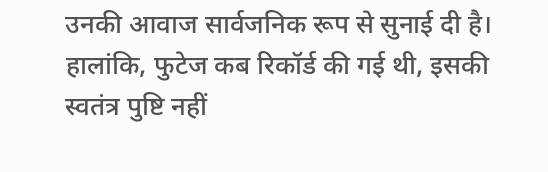उनकी आवाज सार्वजनिक रूप से सुनाई दी है। हालांकि, फुटेज कब रिकॉर्ड की गई थी, इसकी स्वतंत्र पुष्टि नहीं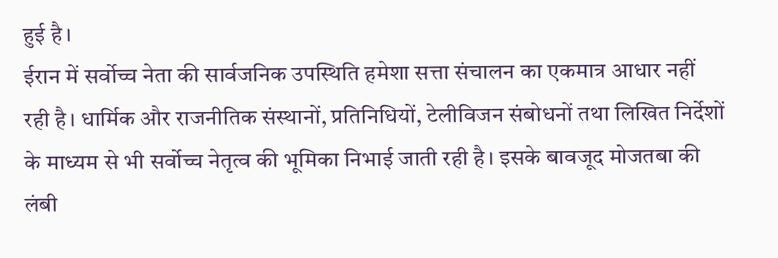हुई है।
ईरान में सर्वोच्च नेता की सार्वजनिक उपस्थिति हमेशा सत्ता संचालन का एकमात्र आधार नहीं रही है। धार्मिक और राजनीतिक संस्थानों, प्रतिनिधियों, टेलीविजन संबोधनों तथा लिखित निर्देशों के माध्यम से भी सर्वोच्च नेतृत्व की भूमिका निभाई जाती रही है। इसके बावजूद मोजतबा की लंबी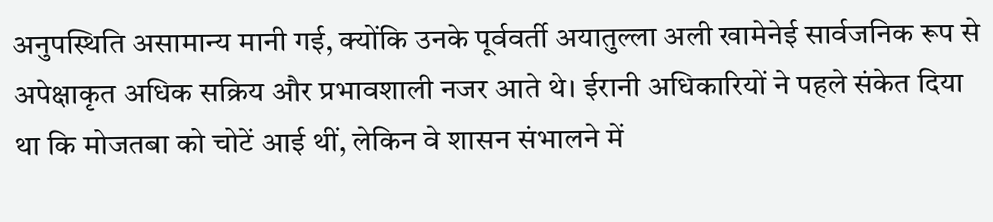अनुपस्थिति असामान्य मानी गई, क्योंकि उनके पूर्ववर्ती अयातुल्ला अली खामेनेई सार्वजनिक रूप से अपेक्षाकृत अधिक सक्रिय और प्रभावशाली नजर आते थे। ईरानी अधिकारियों ने पहले संकेत दिया था कि मोजतबा को चोटें आई थीं, लेकिन वे शासन संभालने में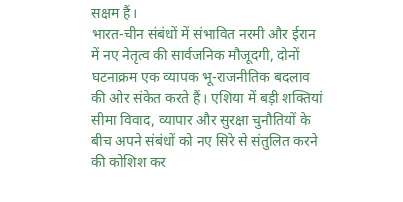सक्षम हैं।
भारत-चीन संबंधों में संभावित नरमी और ईरान में नए नेतृत्व की सार्वजनिक मौजूदगी, दोनों घटनाक्रम एक व्यापक भू-राजनीतिक बदलाव की ओर संकेत करते हैं। एशिया में बड़ी शक्तियां सीमा विवाद, व्यापार और सुरक्षा चुनौतियों के बीच अपने संबंधों को नए सिरे से संतुलित करने की कोशिश कर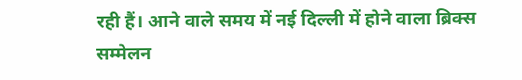रही हैं। आने वाले समय में नई दिल्ली में होने वाला ब्रिक्स सम्मेलन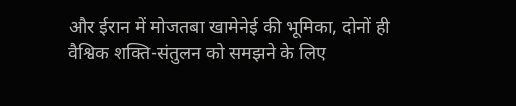और ईरान में मोजतबा खामेनेई की भूमिका, दोनों ही वैश्विक शक्ति-संतुलन को समझने के लिए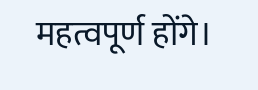महत्वपूर्ण होंगे।